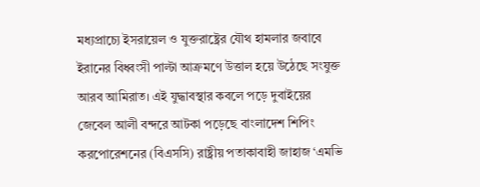মধ্যপ্রাচ্যে ইসরায়েল ও যুক্তরাষ্ট্রের যৌথ হামলার জবাবে ইরানের বিধ্বংসী পাল্টা আক্রমণে উত্তাল হয়ে উঠেছে সংযুক্ত আরব আমিরাত। এই যুদ্ধাবস্থার কবলে পড়ে দুবাইয়ের জেবেল আলী বন্দরে আটকা পড়েছে বাংলাদেশ শিপিং করপোরেশনের (বিএসসি) রাষ্ট্রীয় পতাকাবাহী জাহাজ ‘এমভি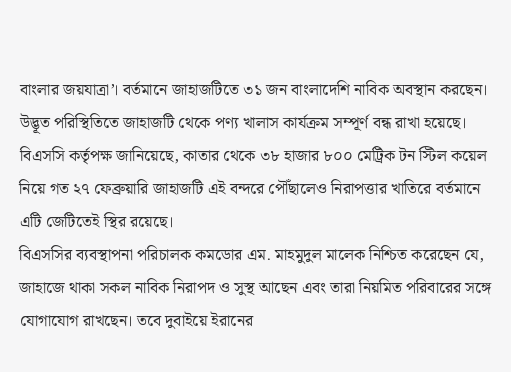বাংলার জয়যাত্রা’। বর্তমানে জাহাজটিতে ৩১ জন বাংলাদেশি নাবিক অবস্থান করছেন। উদ্ভূত পরিস্থিতিতে জাহাজটি থেকে পণ্য খালাস কার্যক্রম সম্পূর্ণ বন্ধ রাখা হয়েছে। বিএসসি কর্তৃপক্ষ জানিয়েছে, কাতার থেকে ৩৮ হাজার ৮০০ মেট্রিক টন স্টিল কয়েল নিয়ে গত ২৭ ফেব্রুয়ারি জাহাজটি এই বন্দরে পৌঁছালেও নিরাপত্তার খাতিরে বর্তমানে এটি জেটিতেই স্থির রয়েছে।
বিএসসির ব্যবস্থাপনা পরিচালক কমডোর এম. মাহমুদুল মালেক নিশ্চিত করেছেন যে, জাহাজে থাকা সকল নাবিক নিরাপদ ও সুস্থ আছেন এবং তারা নিয়মিত পরিবারের সঙ্গে যোগাযোগ রাখছেন। তবে দুবাইয়ে ইরানের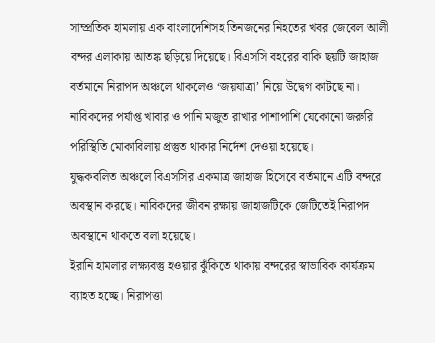সাম্প্রতিক হামলায় এক বাংলাদেশিসহ তিনজনের নিহতের খবর জেবেল আলী বন্দর এলাকায় আতঙ্ক ছড়িয়ে দিয়েছে। বিএসসি বহরের বাকি ছয়টি জাহাজ বর্তমানে নিরাপদ অঞ্চলে থাকলেও ‘জয়যাত্রা’ নিয়ে উদ্বেগ কাটছে না। নাবিকদের পর্যাপ্ত খাবার ও পানি মজুত রাখার পাশাপাশি যেকোনো জরুরি পরিস্থিতি মোকাবিলায় প্রস্তুত থাকার নির্দেশ দেওয়া হয়েছে।
যুদ্ধকবলিত অঞ্চলে বিএসসির একমাত্র জাহাজ হিসেবে বর্তমানে এটি বন্দরে অবস্থান করছে। নাবিকদের জীবন রক্ষায় জাহাজটিকে জেটিতেই নিরাপদ অবস্থানে থাকতে বলা হয়েছে।
ইরানি হামলার লক্ষ্যবস্তু হওয়ার ঝুঁকিতে থাকায় বন্দরের স্বাভাবিক কার্যক্রম ব্যাহত হচ্ছে। নিরাপত্তা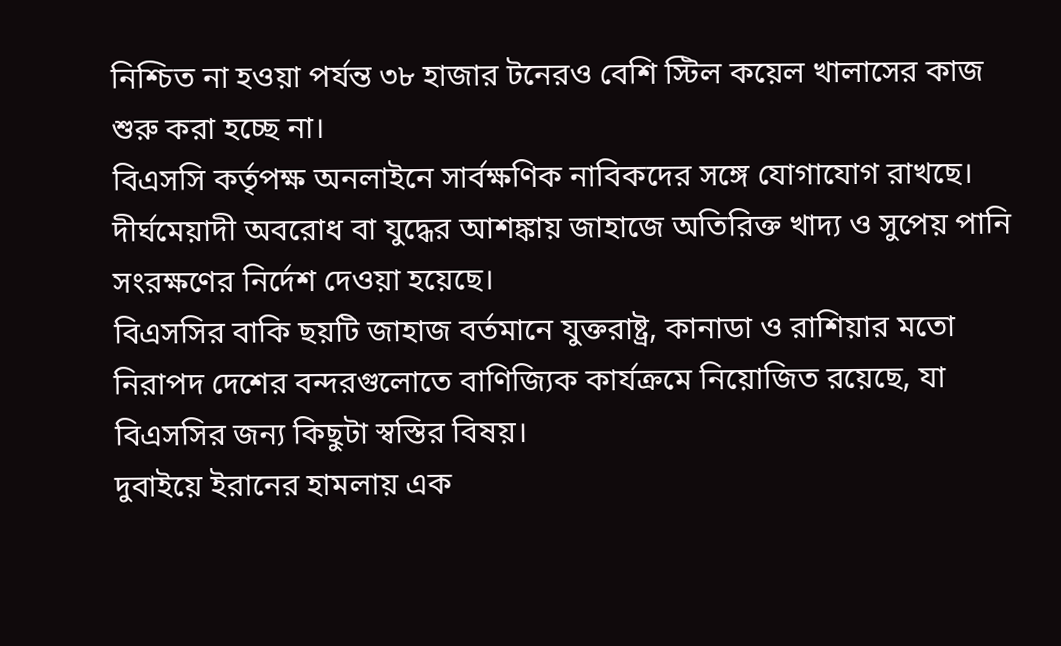নিশ্চিত না হওয়া পর্যন্ত ৩৮ হাজার টনেরও বেশি স্টিল কয়েল খালাসের কাজ শুরু করা হচ্ছে না।
বিএসসি কর্তৃপক্ষ অনলাইনে সার্বক্ষণিক নাবিকদের সঙ্গে যোগাযোগ রাখছে। দীর্ঘমেয়াদী অবরোধ বা যুদ্ধের আশঙ্কায় জাহাজে অতিরিক্ত খাদ্য ও সুপেয় পানি সংরক্ষণের নির্দেশ দেওয়া হয়েছে।
বিএসসির বাকি ছয়টি জাহাজ বর্তমানে যুক্তরাষ্ট্র, কানাডা ও রাশিয়ার মতো নিরাপদ দেশের বন্দরগুলোতে বাণিজ্যিক কার্যক্রমে নিয়োজিত রয়েছে, যা বিএসসির জন্য কিছুটা স্বস্তির বিষয়।
দুবাইয়ে ইরানের হামলায় এক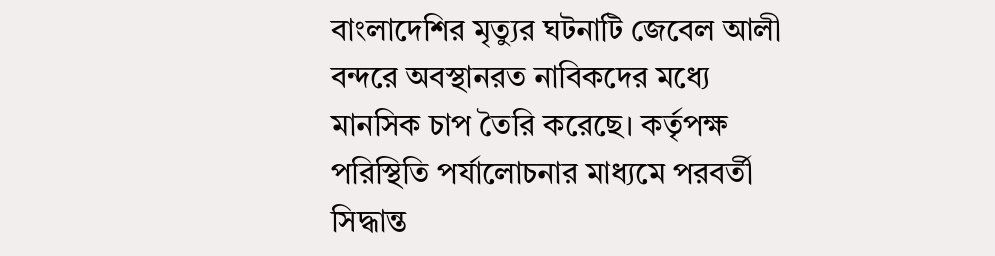বাংলাদেশির মৃত্যুর ঘটনাটি জেবেল আলী বন্দরে অবস্থানরত নাবিকদের মধ্যে মানসিক চাপ তৈরি করেছে। কর্তৃপক্ষ পরিস্থিতি পর্যালোচনার মাধ্যমে পরবর্তী সিদ্ধান্ত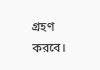গ্রহণ করবে।